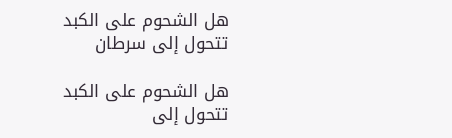هل الشحوم على الكبد تتحول إلى سرطان

هل الشحوم على الكبد تتحول إلى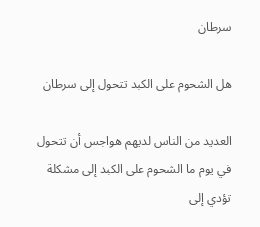سرطان

هل الشحوم على الكبد تتحول إلى سرطان

العديد من الناس لديهم هواجس أن تتحول في يوم ما الشحوم على الكبد إلى مشكلة تؤدي إلى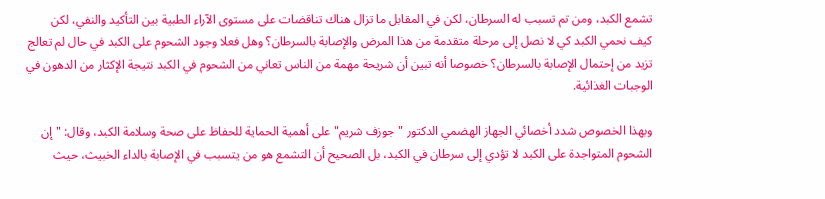تشمع الكبد، ومن تم تسبب له السرطان، لكن في المقابل ما تزال هناك تناقضات على مستوى الآراء الطبية بين التأكيد والنفي، لكن كيف نحمي الكبد كي لا نصل إلى مرحلة متقدمة من هذا المرض والإصابة بالسرطان؟ وهل فعلا وجود الشحوم على الكبد في حال لم تعالج تزيد من إحتمال الإصابة بالسرطان؟ خصوصا أنه تبين أن شريحة مهمة من الناس تعاني من الشحوم في الكبد نتيجة الإكثار من الدهون في الوجبات الغذائية.

وبهذا الخصوص شدد أخصائي الجهاز الهضمي الدكتور "جوزف شريم" على أهمية الحماية للحفاظ على صحة وسلامة الكبد، وقال: "إن الشحوم المتواجدة على الكبد لا تؤدي إلى سرطان في الكبد، بل الصحيح أن التشمع هو من يتسبب في الإصابة بالداء الخبيث، حيث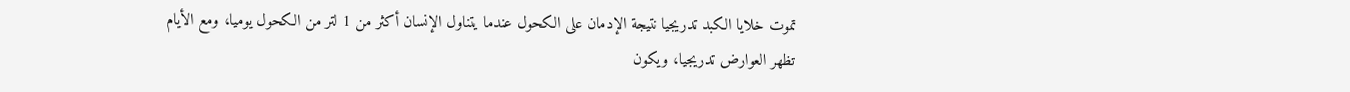تموت خلايا الكبد تدريجيا نتيجة الإدمان على الكحول عندما يتناول الإنسان أكثر من 1 لتر من الكحول يوميا، ومع الأيام تظهر العوارض تدريجيا، ويكون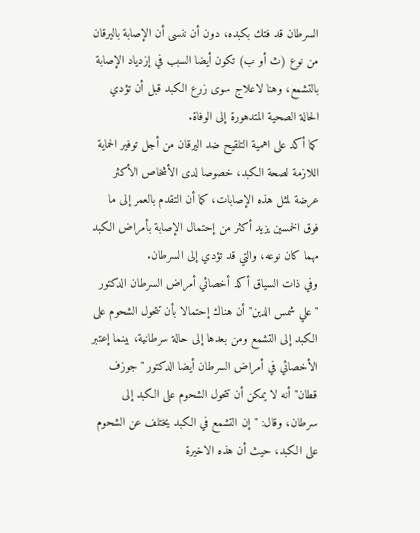السرطان قد فتك بكبده، دون أن ننسى أن الإصابة باليرقان من نوع (ث أو ب) تكون أيضا السبب في إزدياد الإصابة بالتشمع، وهنا لاعلاج سوى زرع الكبد قبل أن تؤدي الحالة الصحية المتدهورة إلى الوفاة.
كما أكد على اهمية التلقيح ضد اليرقان من أجل توفير الحماية اللازمة لصحة الكبد، خصوصا لدى الأشخاص الأكثر عرضة لمثل هذه الإصابات، كما أن التقدم بالعمر إلى ما فوق الخمسين يزيد أكثر من إحتمال الإصابة بأمراض الكبد مهما كان نوعه، والتي قد تؤدي إلى السرطان.
وفي ذات السياق أكد أخصائي أمراض السرطان الدكتور "علي شمس الدين" أن هناك إحتمالا بأن تتحول الشحوم على الكبد إلى التشمع ومن بعدها إلى حالة سرطانية، بينما إعتبر الأخصائي في أمراض السرطان أيضا الدكتور "جوزف قطان" أنه لا يمكن أن تتحول الشحوم على الكبد إلى سرطان، وقال: "إن التشمع في الكبد يختلف عن الشحوم على الكبد، حيث أن هذه الاخيرة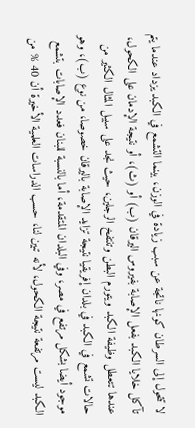لا تتحول إلى السرطان كونها ناتجة عن سبب زيادة في الوزن، بينما التشمع في الكبد يزداد عندما يتم تآكل خلايا الكبد بفعل الإصابة بفيروس اليرقان (ب) أو (ث)، أو نتيجة الإدمان على الكحول، عندها تتعطل وظيفة الكبد ويتورم البطن وتنتفخ الرجلين، حيث نجد على سبيل المثال الكثير من حالات تشمع في الكبد في بلدان إفريقيا نتيجة تزايد الإصابة باليرقان خصوصا، من نوع (ب)، وهو موجود أيضا بشكل مرتفع في مصر، وفي البلدان المتقدمة، أما بالنسبة للبنان فعدد الإصابات بتشمع الكبد ليست مرتفعة نتيجة الكحول، لأنه تبين لنا، حسب الدراسات العلمية الأخيرة أن 40 % من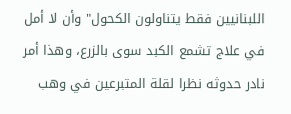اللبنانيين فقط يتناولون الكحول" وأن لا أمل في علاج تشمع الكبد سوى بالزرع، وهذا أمر نادر حدوثه نظرا لقلة المتبرعين في وهب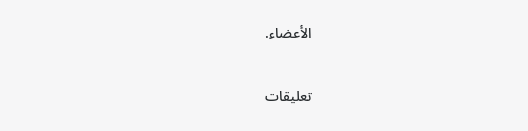الأعضاء.

تعليقات